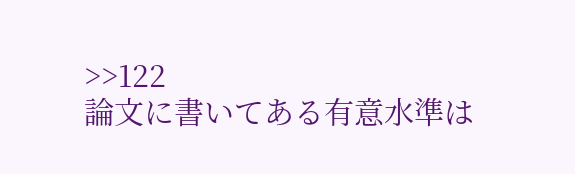>>122
論文に書いてある有意水準は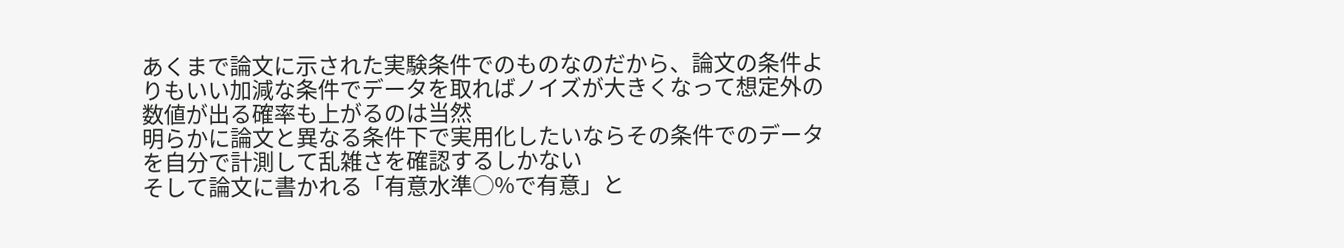あくまで論文に示された実験条件でのものなのだから、論文の条件よりもいい加減な条件でデータを取ればノイズが大きくなって想定外の数値が出る確率も上がるのは当然
明らかに論文と異なる条件下で実用化したいならその条件でのデータを自分で計測して乱雑さを確認するしかない
そして論文に書かれる「有意水準○%で有意」と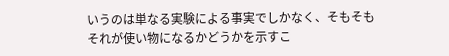いうのは単なる実験による事実でしかなく、そもそもそれが使い物になるかどうかを示すこ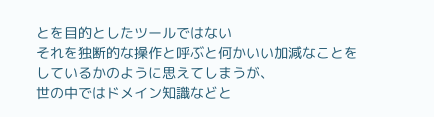とを目的としたツールではない
それを独断的な操作と呼ぶと何かいい加減なことをしているかのように思えてしまうが、
世の中ではドメイン知識などと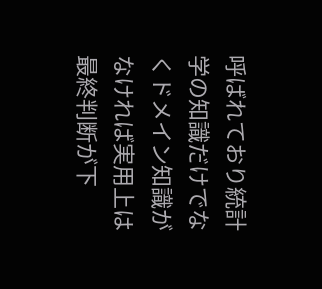呼ばれており統計学の知識だけでなくドメイン知識がなければ実用上は最終判断が下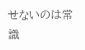せないのは常識